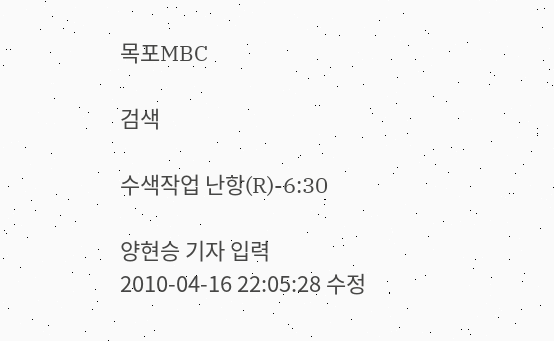목포MBC

검색

수색작업 난항(R)-6:30

양현승 기자 입력 2010-04-16 22:05:28 수정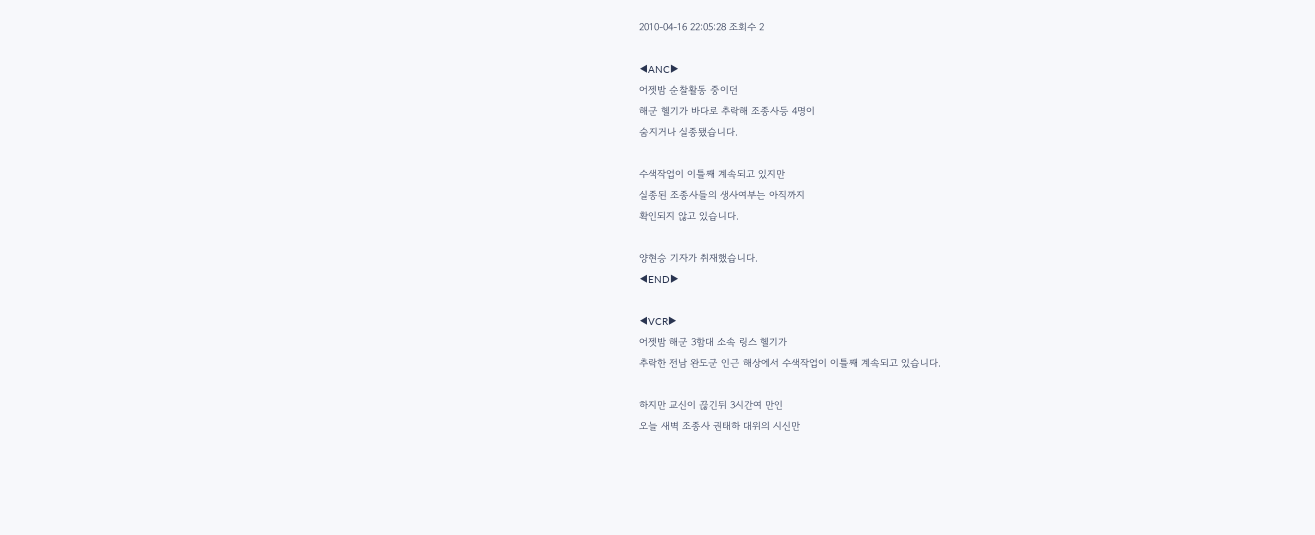2010-04-16 22:05:28 조회수 2

◀ANC▶
어젯밤 순찰활동 중이던
해군 헬기가 바다로 추락해 조종사등 4명이
숨지거나 실종됐습니다.

수색작업이 이틀째 계속되고 있지만
실종된 조종사들의 생사여부는 아직까지
확인되지 않고 있습니다.

양현승 기자가 취재했습니다.
◀END▶

◀VCR▶
어젯밤 해군 3함대 소속 링스 헬기가
추락한 전남 완도군 인근 해상에서 수색작업이 이틀째 계속되고 있습니다.

하지만 교신이 끊긴뒤 3시간여 만인
오늘 새벽 조종사 권태하 대위의 시신만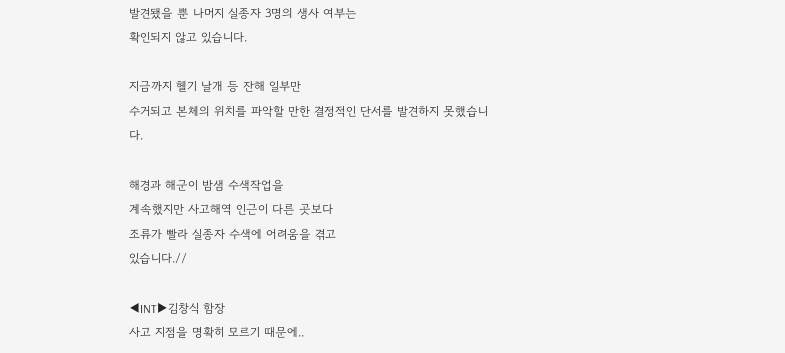발견됐을 뿐 나머지 실종자 3명의 생사 여부는
확인되지 않고 있습니다.

지금까지 헬기 날개 등 잔해 일부만
수거되고 본체의 위치를 파악할 만한 결정적인 단서를 발견하지 못했습니다.

해경과 해군이 밤샘 수색작업을
계속했지만 사고해역 인근이 다른 곳보다
조류가 빨라 실종자 수색에 어려움을 겪고
있습니다.//

◀INT▶김창식 함장
사고 지점을 명확히 모르기 때문에..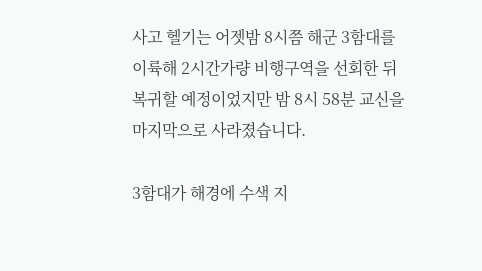사고 헬기는 어젯밤 8시쯤 해군 3함대를
이륙해 2시간가량 비행구역을 선회한 뒤
복귀할 예정이었지만 밤 8시 58분 교신을
마지막으로 사라졌습니다.

3함대가 해경에 수색 지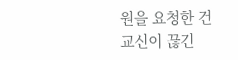원을 요청한 건
교신이 끊긴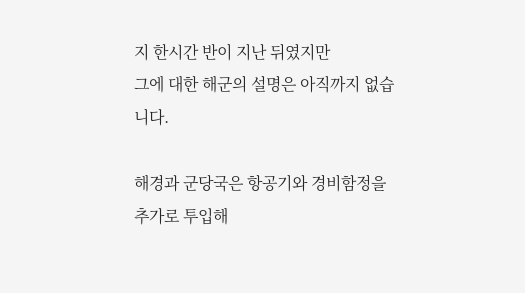지 한시간 반이 지난 뒤였지만
그에 대한 해군의 설명은 아직까지 없습니다.

해경과 군당국은 항공기와 경비함정을
추가로 투입해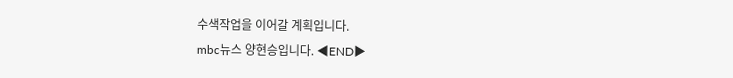수색작업을 이어갈 계획입니다.
mbc뉴스 양현승입니다. ◀END▶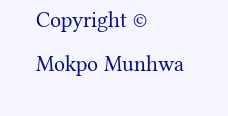Copyright © Mokpo Munhwa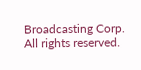Broadcasting Corp. All rights reserved.